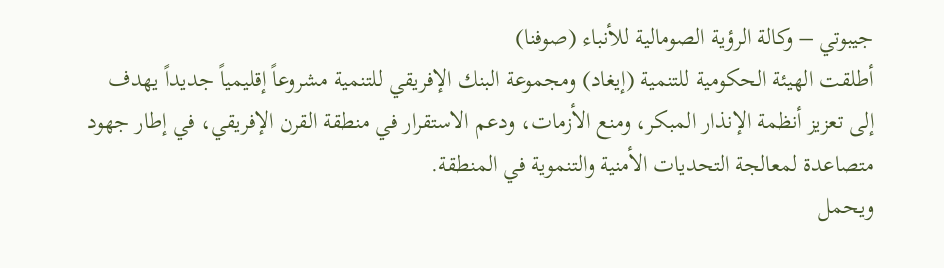جيبوتي – وكالة الرؤية الصومالية للأنباء (صوفنا)
أطلقت الهيئة الحكومية للتنمية (إيغاد) ومجموعة البنك الإفريقي للتنمية مشروعاً إقليمياً جديداً يهدف إلى تعزيز أنظمة الإنذار المبكر، ومنع الأزمات، ودعم الاستقرار في منطقة القرن الإفريقي، في إطار جهود متصاعدة لمعالجة التحديات الأمنية والتنموية في المنطقة.
ويحمل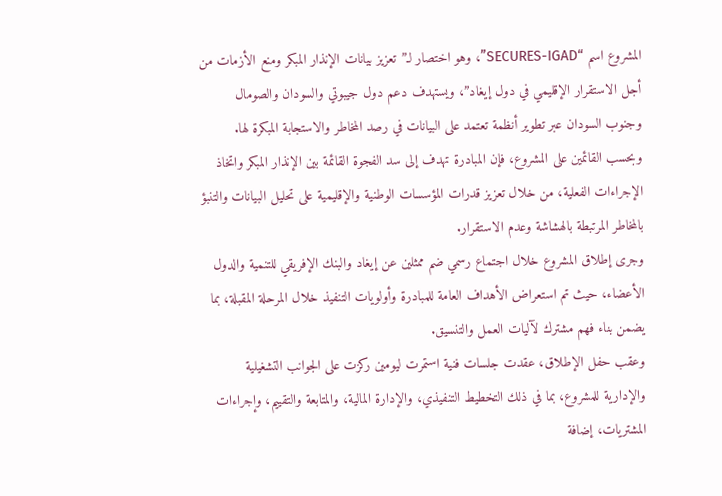المشروع اسم “SECURES-IGAD”، وهو اختصار لـ”تعزيز بيانات الإنذار المبكر ومنع الأزمات من أجل الاستقرار الإقليمي في دول إيغاد”، ويستهدف دعم دول جيبوتي والسودان والصومال وجنوب السودان عبر تطوير أنظمة تعتمد على البيانات في رصد المخاطر والاستجابة المبكرة لها.
وبحسب القائمين على المشروع، فإن المبادرة تهدف إلى سد الفجوة القائمة بين الإنذار المبكر واتخاذ الإجراءات الفعلية، من خلال تعزيز قدرات المؤسسات الوطنية والإقليمية على تحليل البيانات والتنبؤ بالمخاطر المرتبطة بالهشاشة وعدم الاستقرار.
وجرى إطلاق المشروع خلال اجتماع رسمي ضم ممثلين عن إيغاد والبنك الإفريقي للتنمية والدول الأعضاء، حيث تم استعراض الأهداف العامة للمبادرة وأولويات التنفيذ خلال المرحلة المقبلة، بما يضمن بناء فهم مشترك لآليات العمل والتنسيق.
وعقب حفل الإطلاق، عقدت جلسات فنية استمرت ليومين ركزت على الجوانب التشغيلية والإدارية للمشروع، بما في ذلك التخطيط التنفيذي، والإدارة المالية، والمتابعة والتقييم، وإجراءات المشتريات، إضافة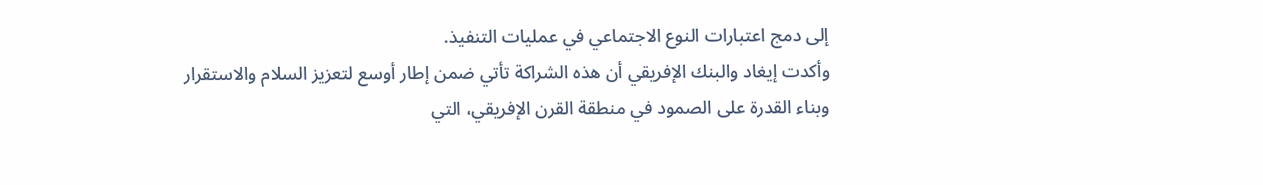إلى دمج اعتبارات النوع الاجتماعي في عمليات التنفيذ.
وأكدت إيغاد والبنك الإفريقي أن هذه الشراكة تأتي ضمن إطار أوسع لتعزيز السلام والاستقرار وبناء القدرة على الصمود في منطقة القرن الإفريقي، التي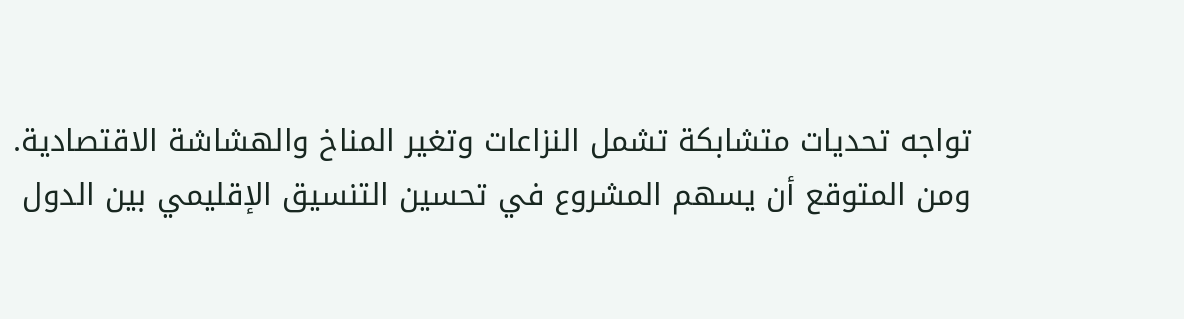تواجه تحديات متشابكة تشمل النزاعات وتغير المناخ والهشاشة الاقتصادية.
ومن المتوقع أن يسهم المشروع في تحسين التنسيق الإقليمي بين الدول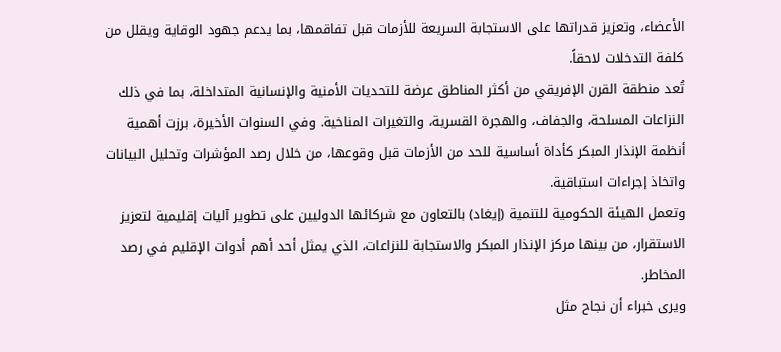الأعضاء، وتعزيز قدراتها على الاستجابة السريعة للأزمات قبل تفاقمها، بما يدعم جهود الوقاية ويقلل من كلفة التدخلات لاحقاً.
تُعد منطقة القرن الإفريقي من أكثر المناطق عرضة للتحديات الأمنية والإنسانية المتداخلة، بما في ذلك النزاعات المسلحة، والجفاف، والهجرة القسرية، والتغيرات المناخية. وفي السنوات الأخيرة، برزت أهمية أنظمة الإنذار المبكر كأداة أساسية للحد من الأزمات قبل وقوعها، من خلال رصد المؤشرات وتحليل البيانات واتخاذ إجراءات استباقية.
وتعمل الهيئة الحكومية للتنمية (إيغاد) بالتعاون مع شركائها الدوليين على تطوير آليات إقليمية لتعزيز الاستقرار، من بينها مركز الإنذار المبكر والاستجابة للنزاعات، الذي يمثل أحد أهم أدوات الإقليم في رصد المخاطر.
ويرى خبراء أن نجاح مثل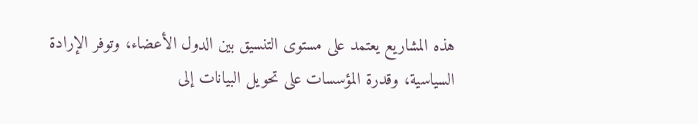هذه المشاريع يعتمد على مستوى التنسيق بين الدول الأعضاء، وتوفر الإرادة السياسية، وقدرة المؤسسات على تحويل البيانات إلى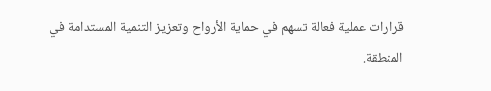قرارات عملية فعالة تسهم في حماية الأرواح وتعزيز التنمية المستدامة في المنطقة.